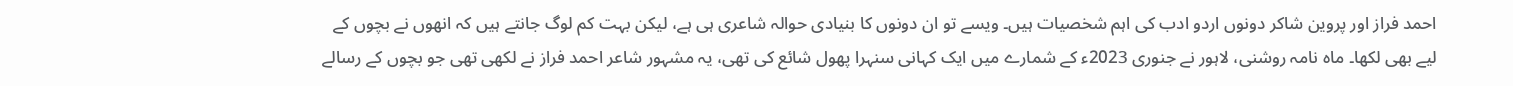احمد فراز اور پروین شاکر دونوں اردو ادب کی اہم شخصیات ہیں۔ ویسے تو ان دونوں کا بنیادی حوالہ شاعری ہی ہے، لیکن بہت کم لوگ جانتے ہیں کہ انھوں نے بچوں کے لیے بھی لکھا۔ ماہ نامہ روشنی، لاہور نے جنوری 2023ء کے شمارے میں ایک کہانی سنہرا پھول شائع کی تھی، یہ مشہور شاعر احمد فراز نے لکھی تھی جو بچوں کے رسالے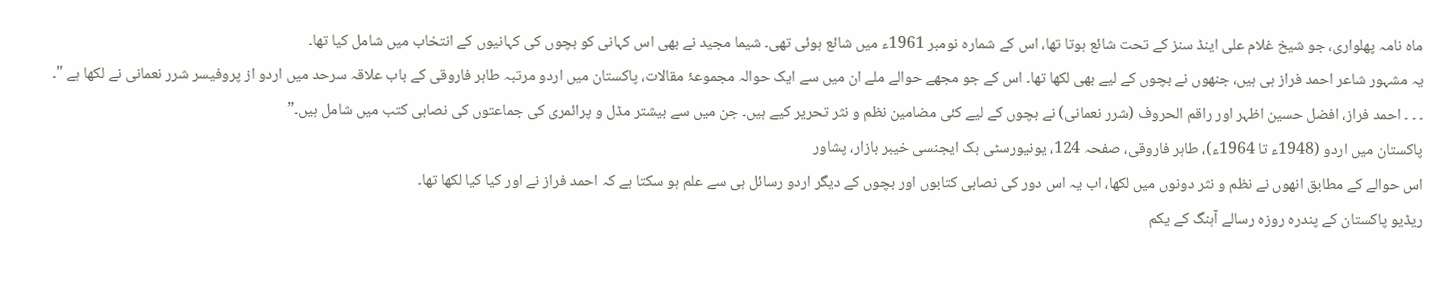ماہ نامہ پھلواری، جو شیخ غلام علی اینڈ سنز کے تحت شائع ہوتا تھا، اس کے شمارہ نومبر 1961ء میں شائع ہوئی تھی۔ شیما مجید نے بھی اس کہانی کو بچوں کی کہانیوں کے انتخاب میں شامل کیا تھا۔
یہ مشہور شاعر احمد فراز ہی ہیں، جنھوں نے بچوں کے لیے بھی لکھا تھا۔ اس کے جو مجھے حوالے ملے ان میں سے ایک حوالہ مجموعۂ مقالات، پاکستان میں اردو مرتبہ طاہر فاروقی کے باب علاقہ سرحد میں اردو از پروفیسر شرر نعمانی نے لکھا ہے "۔ ۔ ۔ ۔ احمد فراز، افضل حسین اظہر اور راقم الحروف (شرر نعمانی) نے بچوں کے لیے کئی مضامین نظم و نثر تحریر کیے ہیں۔ جن میں سے بیشتر مڈل و پرائمری کی جماعتوں کی نصابی کتب میں شامل ہیں۔”
پاکستان میں اردو (1948ء تا 1964ء)، طاہر فاروقی، صفحہ 124، یونیورسٹی بک ایجنسی خیبر بازار، پشاور
اس حوالے کے مطابق انھوں نے نظم و نثر دونوں میں لکھا، اب یہ اس دور کی نصابی کتابوں اور بچوں کے دیگر اردو رسائل ہی سے علم ہو سکتا ہے کہ احمد فراز نے اور کیا کیا لکھا تھا۔
ریڈیو پاکستان کے پندرہ روزہ رسالے آہنگ کے یکم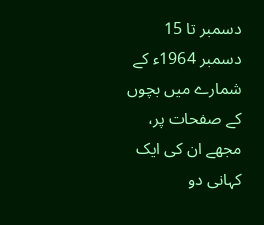دسمبر تا 15 دسمبر 1964ء کے شمارے میں بچوں کے صفحات پر، مجھے ان کی ایک کہانی دو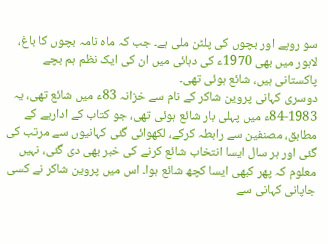سو روپے اور بچوں کی پلٹن ملی ہے۔ جب کہ ماہ نامہ بچوں کا باغ، لاہور میں بھی 1970ء کی دہائی میں ان کی ایک نظم ہم بچے پاکستانی ہیں، شائع ہوئی تھی۔
دوسری کہانی پروین شاکر کے نام سے خزانہ 83ء میں شائع تھی، یہ 1983-84ء میں پہلی بار شائع ہوئی تھی، جو کتاب کے اداریے کے مطابق، مصنفین سے رابطہ کرکے، لکھوائی گئی کہانیوں سے مرتب کی گئی اور ہر سال ایسا انتخاب شائع کرنے کی خبر بھی دی گئی، نہیں معلوم کہ پھر کبھی ایسا کچھ شائع ہوا۔ اس میں پروین شاکر نے کسی جاپانی کہانی سے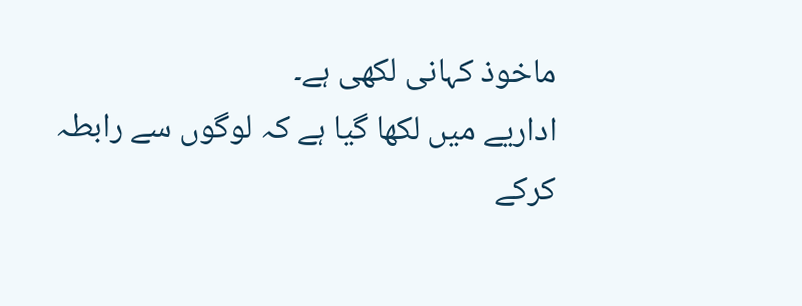ماخوذ کہانی لکھی ہے۔
اداریے میں لکھا گیا ہے کہ لوگوں سے رابطہ کرکے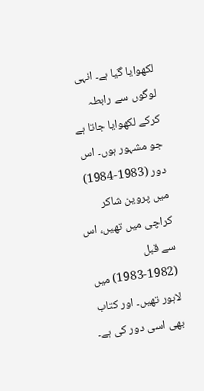لکھوایا گیا ہے۔ انہی لوگوں سے رابطہ کرکے لکھوایا جاتا ہے جو مشہور ہوں۔ اس دور (1983-1984) میں پروین شاکر کراچی میں تھیں، اس سے قبل (1982-1983) میں لاہور تھیں۔ اور کتاب بھی اسی دور کی ہے۔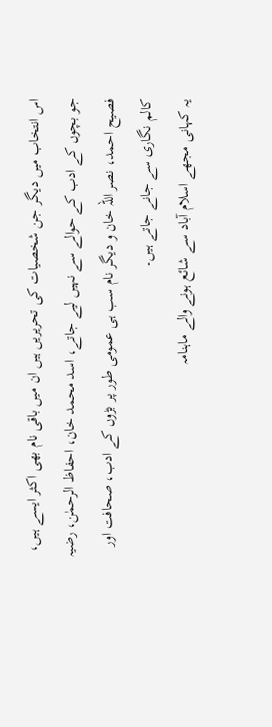اس انتخاب میں دیگر جن شخصیات کی تحریریں ہیں ان میں باقی نام بھی اکثر ایسے ہیں، جو بچوں کے ادب کے حوالے سے نہیں لیے جاتے، اسد محمد خان، احفاظ الرحمٰن، رضیہ فصیح احمد، نصر اللہ خان و دیگر نام سب ہی عمومی طور پر بڑوں کے ادب، صحافت اور کالم نگاری سے جانے جاتے ہیں۔
یہ کہانی مجھے اسلام آباد سے شائع ہونے والے ماہنامہ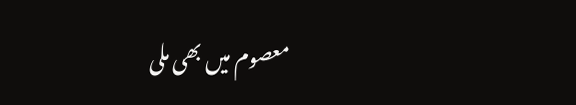معصوم میں بھی ملی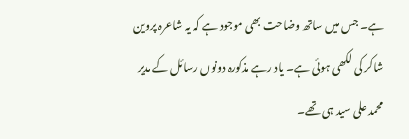ہے۔ جس میں ساتھ وضاحت بھی موجود ہے کہ یہ شاعرہ پروین شاکر کی لکھی ہوئی ہے۔ یاد رہے مذکورہ دونوں رسائل کے مدیر محمد علی سید ہی تھے۔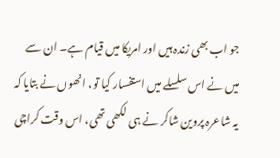جو اب بھی زندہ ہیں اور امریکا میں قیام ہے۔ ان سے میں نے اس سلسلے میں استفسار کیا تو، انھوں نے بتایا کہ یہ شاعرہ پروین شاکر نے ہی لکھی تھی، اس وقت کراچی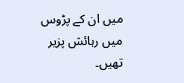میں ان کے پڑوس میں رہائش پزیر تھیں۔